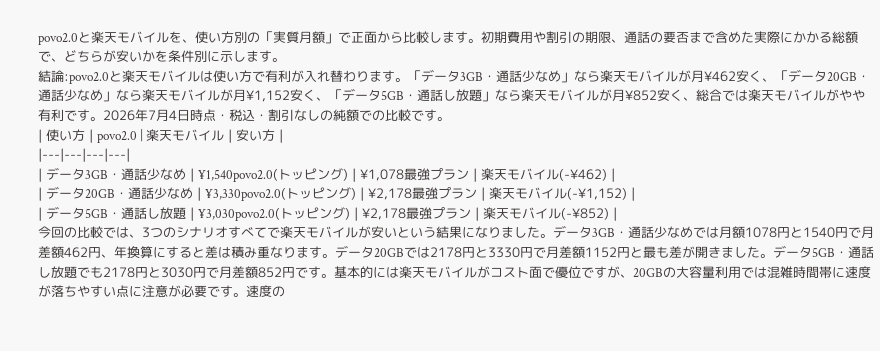povo2.0と楽天モバイルを、使い方別の「実質月額」で正面から比較します。初期費用や割引の期限、通話の要否まで含めた実際にかかる総額で、どちらが安いかを条件別に示します。
結論:povo2.0と楽天モバイルは使い方で有利が入れ替わります。「データ3GB・通話少なめ」なら楽天モバイルが月¥462安く、「データ20GB・通話少なめ」なら楽天モバイルが月¥1,152安く、「データ5GB・通話し放題」なら楽天モバイルが月¥852安く、総合では楽天モバイルがやや有利です。2026年7月4日時点・税込・割引なしの純額での比較です。
| 使い方 | povo2.0 | 楽天モバイル | 安い方 |
|---|---|---|---|
| データ3GB・通話少なめ | ¥1,540povo2.0(トッピング) | ¥1,078最強プラン | 楽天モバイル(-¥462) |
| データ20GB・通話少なめ | ¥3,330povo2.0(トッピング) | ¥2,178最強プラン | 楽天モバイル(-¥1,152) |
| データ5GB・通話し放題 | ¥3,030povo2.0(トッピング) | ¥2,178最強プラン | 楽天モバイル(-¥852) |
今回の比較では、3つのシナリオすべてで楽天モバイルが安いという結果になりました。データ3GB・通話少なめでは月額1078円と1540円で月差額462円、年換算にすると差は積み重なります。データ20GBでは2178円と3330円で月差額1152円と最も差が開きました。データ5GB・通話し放題でも2178円と3030円で月差額852円です。基本的には楽天モバイルがコスト面で優位ですが、20GBの大容量利用では混雑時間帯に速度が落ちやすい点に注意が必要です。速度の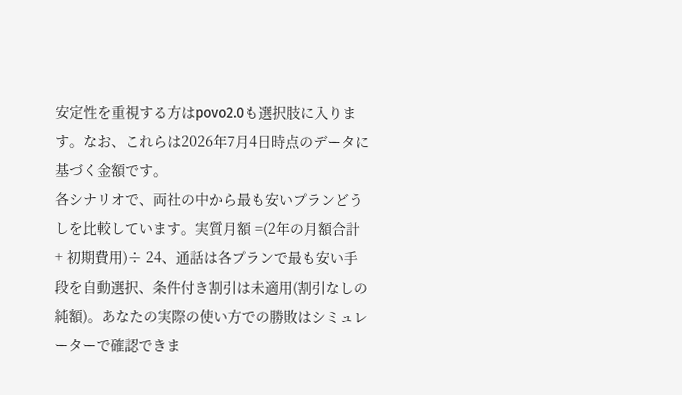安定性を重視する方はpovo2.0も選択肢に入ります。なお、これらは2026年7月4日時点のデータに基づく金額です。
各シナリオで、両社の中から最も安いプランどうしを比較しています。実質月額 =(2年の月額合計 + 初期費用)÷ 24、通話は各プランで最も安い手段を自動選択、条件付き割引は未適用(割引なしの純額)。あなたの実際の使い方での勝敗はシミュレーターで確認できま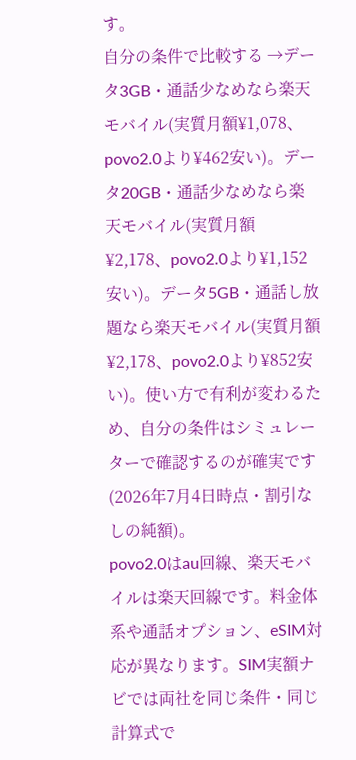す。
自分の条件で比較する →データ3GB・通話少なめなら楽天モバイル(実質月額¥1,078、povo2.0より¥462安い)。データ20GB・通話少なめなら楽天モバイル(実質月額¥2,178、povo2.0より¥1,152安い)。データ5GB・通話し放題なら楽天モバイル(実質月額¥2,178、povo2.0より¥852安い)。使い方で有利が変わるため、自分の条件はシミュレーターで確認するのが確実です(2026年7月4日時点・割引なしの純額)。
povo2.0はau回線、楽天モバイルは楽天回線です。料金体系や通話オプション、eSIM対応が異なります。SIM実額ナビでは両社を同じ条件・同じ計算式で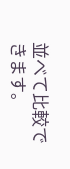並べて比較できます。